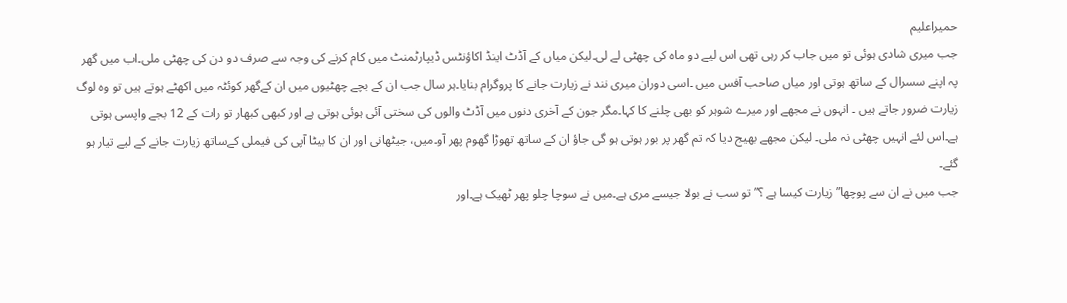حمیراعلیم
جب میری شادی ہوئی تو میں جاب کر رہی تھی اس لیے دو ماہ کی چھٹی لے لی۔لیکن میاں کے آڈٹ اینڈ اکاؤنٹس ڈیپارٹمنٹ میں کام کرنے کی وجہ سے صرف دو دن کی چھٹی ملی۔اب میں گھر پہ اپنے سسرال کے ساتھ ہوتی اور میاں صاحب آفس میں ۔اسی دوران میری نند نے زیارت جانے کا پروگرام بنایا۔ہر سال جب ان کے بچے چھٹیوں میں ان کےگھر کوئٹہ میں اکھٹے ہوتے ہیں تو وہ لوگ زیارت ضرور جاتے ہیں ۔ انہوں نے مجھے اور میرے شوہر کو بھی چلنے کا کہا۔مگر جون کے آخری دنوں میں آڈٹ والوں کی سختی آئی ہوئی ہوتی ہے اور کبھی کبھار تو رات کے 12 بجے واپسی ہوتی ہے۔اس لئے انہیں چھٹی نہ ملی۔ لیکن مجھے بھیج دیا کہ تم گھر پر بور ہوتی ہو گی جاؤ ان کے ساتھ تھوڑا گھوم پھر آو۔میں، جیٹھانی اور ان کا بیٹا آپی کی فیملی کےساتھ زیارت جانے کے لیے تیار ہو گئے۔
جب میں نے ان سے پوچھا” زیارت کیسا ہے ؟” تو سب نے بولا جیسے مری ہے۔میں نے سوچا چلو پھر ٹھیک ہے۔اور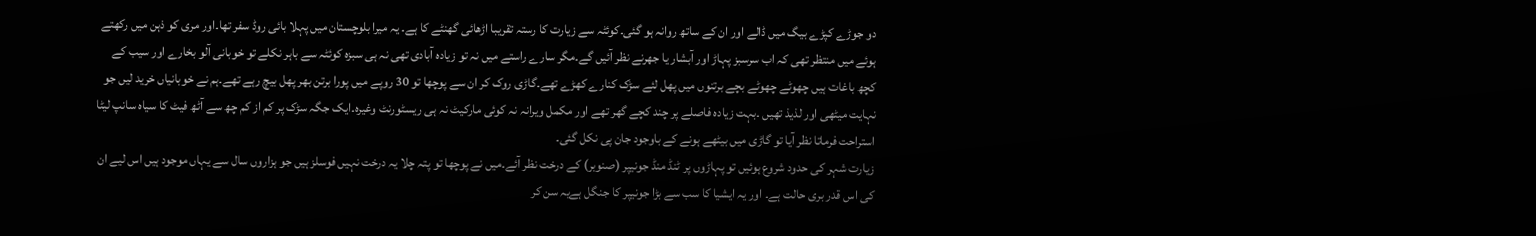دو جوڑے کپڑے بیگ میں ڈالے اور ان کے ساتھ روانہ ہو گئی۔کوئٹہ سے زیارت کا رستہ تقریبا اڑھائی گھنٹے کا ہے۔ یہ میرا بلوچستان میں پہلا بائی روڈ سفر تھا۔اور مری کو ذہن میں رکھتے ہوئے میں منتظر تھی کہ اب سرسبز پہاڑ اور آبشار یا جھرنے نظر آئیں گے۔مگر سارے راستے میں نہ تو زیادہ آبادی تھی نہ ہی سبزہ کوئٹہ سے باہر نکلے تو خوبانی آلو بخارے اور سیب کے کچھ باغات ہیں چھوٹے چھوٹے بچے برتنوں میں پھل لئے سڑک کنارے کھڑے تھے۔گاڑی روک کر ان سے پوچھا تو 30 روپے میں پورا برتن بھر پھل بیچ رہے تھے۔ہم نے خوبانیاں خرید لیں جو نہایت میٹھی اور لذیذ تھیں ۔بہت زیادہ فاصلے پر چند کچے گھر تھے اور مکمل ویرانہ نہ کوئی مارکیٹ نہ ہی ریسٹورنٹ وغیرہ۔ایک جگہ سڑک پر کم از کم چھ سے آٹھ فیٹ کا سیاہ سانپ لیٹا استراحت فرماتا نظر آیا تو گاڑی میں بیٹھے ہونے کے باوجود جان پی نکل گئی۔
زیارت شہر کی حدود شروع ہوئیں تو پہاڑوں پر ٹنڈ منڈ جونیپر (صنوبر) کے درخت نظر آئے۔میں نے پوچھا تو پتہ چلا یہ درخت نہیں فوسلز ہیں جو ہزاروں سال سے یہاں موجود ہیں اس لیے ان کی اس قدر بری حالت ہے۔ اور یہ ایشیا کا سب سے بڑا جونیپر کا جنگل ہےیہ سن کر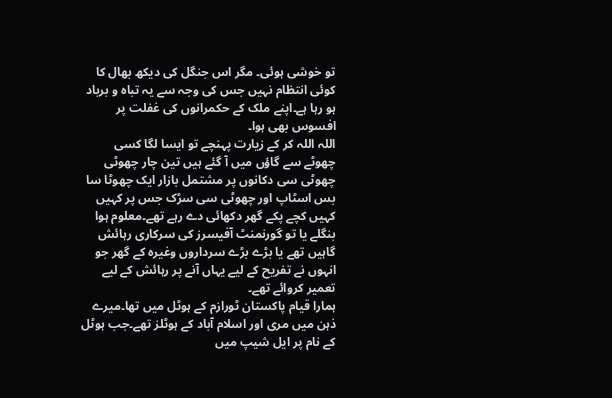تو خوشی ہوئی۔ مگر اس جنگل کی دیکھ بھال کا کوئی انتظام نہیں جس کی وجہ سے یہ تباہ و برباد ہو رہا ہے۔اپنے ملک کے حکمرانوں کی غفلت پر افسوس بھی ہوا۔
اللہ اللہ کر کے زیارت پہنچے تو ایسا لگا کسی چھوٹے سے گاؤں میں آ گئے ہیں تین چار چھوٹی چھوٹی سی دکانوں پر مشتمل بازار ایک چھوٹا سا بس اسٹاپ اور چھوٹی سی سڑک جس پر کہیں کہیں کچے پکے گھر دکھائی دے رہے تھے۔معلوم ہوا بنگلے یا تو گورنمنٹ آفیسرز کی سرکاری رہائش گاہیں تھے یا بڑے بڑے سرداروں وغیرہ کے گھر جو انہوں نے تفریح کے لیے یہاں آنے پر رہائش کے لیے تعمیر کروائے تھے۔
ہمارا قیام پاکستان ٹورازم کے ہوٹل میں تھا۔میرے ذہن میں مری اور اسلام آباد کے ہوٹلز تھے۔جب ہوٹل کے نام پر ایل شیپ میں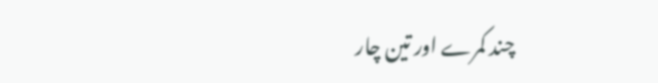چند کمرے اور تین چار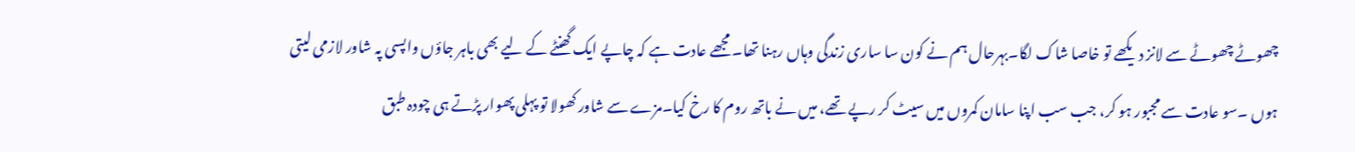چھوٹے چھوٹے سے لانز دیکھے تو خاصا شاک لگا۔بہرحال ہم نے کون سا ساری زندگی وہاں رہنا تھا۔ مجھے عادت ہے کہ چاپے ایک گھنٹے کے لیے بھی باہر جاؤں واپسی پہ شاور لازمی لیتی ہوں ۔سو عادت سے مجبور ہو کر، جب سب اپنا سامان کمروں میں سیٹ کر رپے تھے، میں نے باتھ روم کا رخ کیا۔مزے سے شاور کھولا تو پہلی پھوار پڑتے ہی چودہ طبق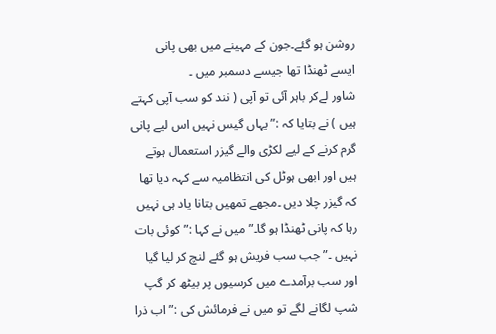روشن ہو گئے۔جون کے مہینے میں بھی پانی ایسے ٹھنڈا تھا جیسے دسمبر میں ۔
شاور لےکر باہر آئی تو آپی ( نند کو سب آپی کہتے ہیں ) نے بتایا کہ :”یہاں گیس نہیں اس لیے پانی گرم کرنے کے لیے لکڑی والے گیزر استعمال ہوتے ہیں اور ابھی ہوٹل کی انتظامیہ سے کہہ دیا تھا کہ گیزر چلا دیں ۔مجھے تمھیں بتانا یاد ہی نہیں رہا کہ پانی ٹھنڈا ہو گا۔”میں نے کہا :”کوئی بات نہیں ۔”جب سب فریش ہو گئے لنچ کر لیا گیا اور سب برآمدے میں کرسیوں پر بیٹھ کر گپ شپ لگانے لگے تو میں نے فرمائش کی :”اب ذرا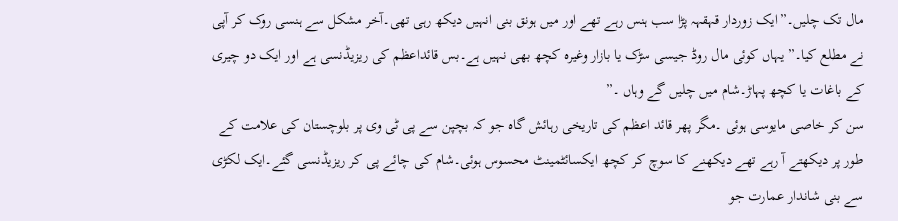مال تک چلیں۔”ایک زوردار قہقہہ پڑا سب ہنس رہے تھے اور میں ہونق بنی انہیں دیکھ رہی تھی۔آخر مشکل سے ہنسی روک کر آپی
نے مطلع کیا۔” یہاں کوئی مال روڈ جیسی سڑک یا بازار وغیرہ کچھ بھی نہیں ہے۔بس قائداعظم کی ریزیڈنسی ہے اور ایک دو چیری کے باغات یا کچھ پہاڑ۔شام میں چلیں گے وہاں ۔”
سن کر خاصی مایوسی ہوئی ۔مگر پھر قائد اعظم کی تاریخی رہائش گاہ جو کہ بچپن سے پی ٹی وی پر بلوچستان کی علامت کے طور پر دیکھتے آ رہے تھے دیکھنے کا سوچ کر کچھ ایکسائٹمینٹ محسوس ہوئی۔شام کی چائے پی کر ریزیڈنسی گئے۔ایک لکڑی سے بنی شاندار عمارت جو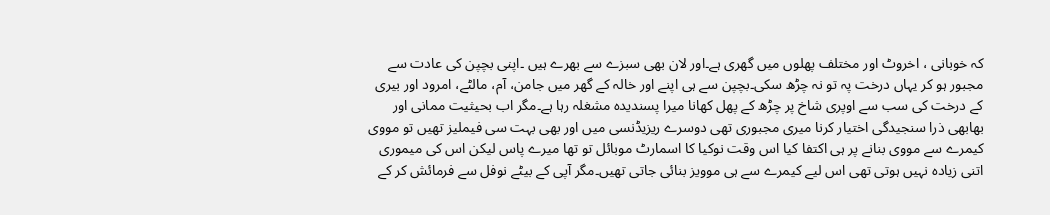کہ خوبانی ، اخروٹ اور مختلف پھلوں میں گھری ہے۔اور لان بھی سبزے سے بھرے ہیں ۔اپنی بچپن کی عادت سے مجبور ہو کر یہاں درخت پہ تو نہ چڑھ سکی۔بچپن سے ہی اپنے اور خالہ کے گھر میں جامن، آم، مالٹے، امرود اور بیری کے درخت کی سب سے اوپری شاخ پر چڑھ کے پھل کھانا میرا پسندیدہ مشغلہ رہا ہے۔مگر اب بحیثیت ممانی اور بھابھی ذرا سنجیدگی اختیار کرنا میری مجبوری تھی دوسرے ریزیڈنسی میں اور بھی بہت سی فیملیز تھیں تو مووی کیمرے سے مووی بنانے پر ہی اکتفا کیا اس وقت نوکیا کا اسمارٹ موبائل تو تھا میرے پاس لیکن اس کی میموری اتنی زیادہ نہیں ہوتی تھی اس لیے کیمرے سے ہی موویز بنائی جاتی تھیں۔مگر آپی کے بیٹے نوفل سے فرمائش کر کے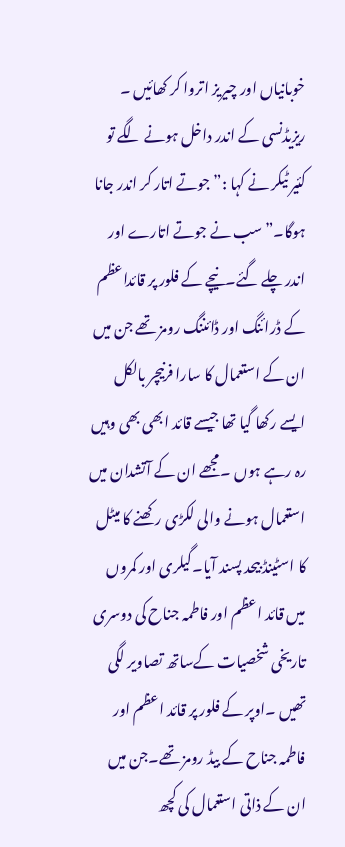خوبانیاں اور چیریز اتروا کر کھائیں ۔
ریزیڈنسی کے اندر داخل ہونے لگے تو کئیر ٹیکر نے کہا :” جوتے اتار کر اندر جانا ہوگا۔”سب نے جوتے اتارے اور اندر چلے گئے۔نیچے کے فلور پر قائداعظم کے ڈرائنگ اور ڈائننگ رومز تھے جن میں ان کے استعمال کا سارا فرنیچر بالکل ایسے رکھا گیا تھا جیسے قائد ابھی بھی وہیں رہ رہے ہوں ۔مجھے ان کے آتشدان میں استعمال ہونے والی لکڑی رکھنے کا میٹل کا اسٹینڈ بیحد پسند آیا۔گیلری اور کمروں میں قائد اعظم اور فاطمہ جناح کی دوسری تاریخی شخصیات کےساتھ تصاویر لگی تھیں ۔اوپر کے فلور پر قائد اعظم اور فاطمہ جناح کے بیڈ رومز تھے۔جن میں ان کے ذاتی استعمال کی کچھ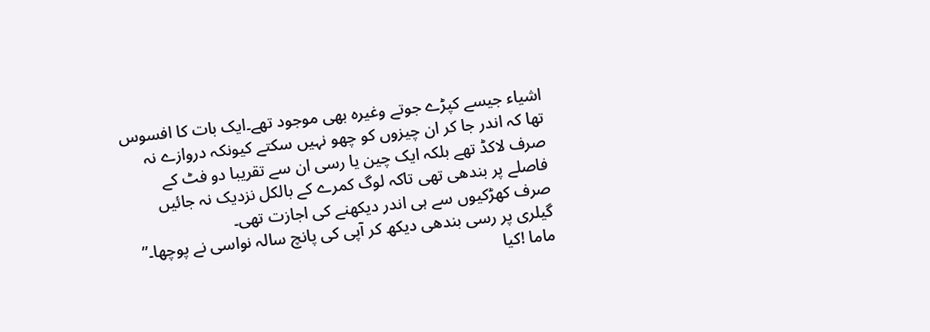اشیاء جیسے کپڑے جوتے وغیرہ بھی موجود تھے۔ایک بات کا افسوس تھا کہ اندر جا کر ان چیزوں کو چھو نہیں سکتے کیونکہ دروازے نہ صرف لاکڈ تھے بلکہ ایک چین یا رسی ان سے تقریبا دو فٹ کے فاصلے پر بندھی تھی تاکہ لوگ کمرے کے بالکل نزدیک نہ جائیں صرف کھڑکیوں سے ہی اندر دیکھنے کی اجازت تھی۔
گیلری پر رسی بندھی دیکھ کر آپی کی پانچ سالہ نواسی نے پوچھا۔” ماما !کیا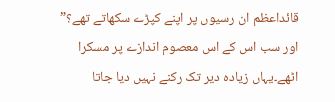قائداعظم ان رسیوں پر اپنے کپڑے سکھاتے تھے؟” اور سب اس کے اس معصوم اندازے پر مسکرا اٹھے۔یہاں زیادہ دیر تک رکنے نہیں دیا جاتا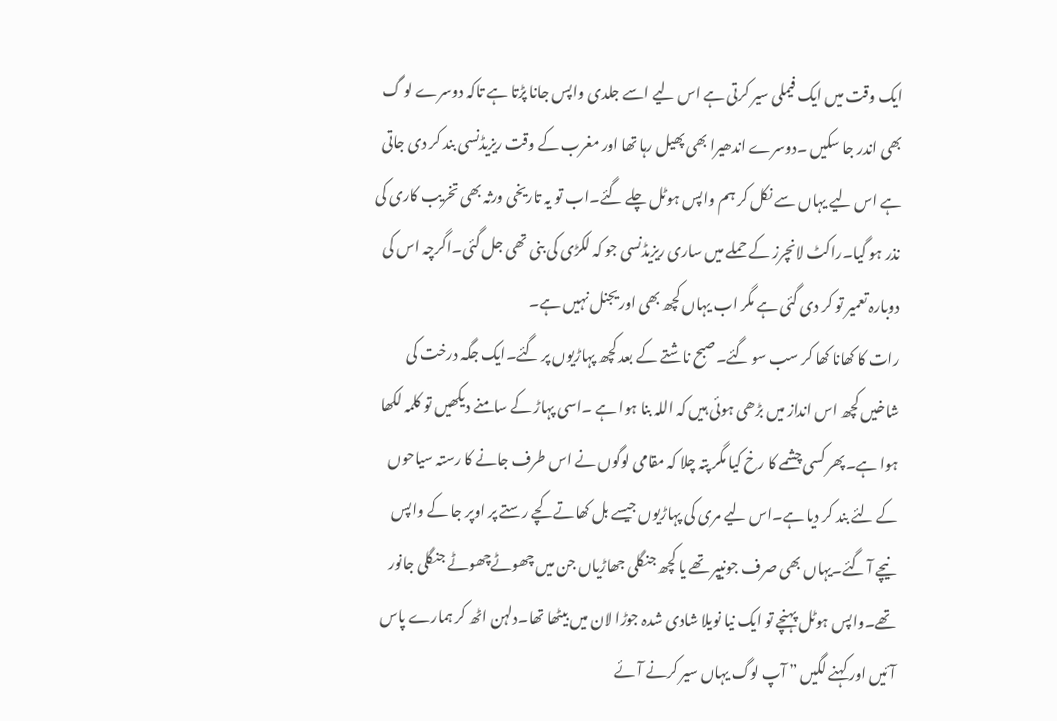ایک وقت میں ایک فیملی سیر کرتی ہے اس لیے اسے جلدی واپس جانا پڑتا ہے تاکہ دوسرے لو گ بھی اندر جا سکیں ۔دوسرے اندھیرا بھی پھیل رہا تھا اور مغرب کے وقت ریزیڈنسی بند کر دی جاتی ہے اس لیے یہاں سے نکل کر ہم واپس ہوٹل چلے گئے۔اب تو یہ تاریخی ورثہ بھی تخریب کاری کی نذر ہو گیا۔راکٹ لانچرز کے حملے میں ساری ریزیڈنسی جو کہ لکڑی کی بنی تھی جل گئی۔اگرچہ اس کی دوبارہ تعمیر تو کر دی گئی ہے مگر اب یہاں کچھ بھی اوریجنل نہیں ہے۔
رات کا کھانا کھا کر سب سو گئے۔صبح ناشتے کے بعد کچھ پہاڑیوں پر گئے۔ایک جگہ درخت کی شاخیں کچھ اس انداز میں بڑھی ہوئی ہیں کہ اللہ بنا ہوا ہے ۔اسی پہاڑ کے سامنے دیکھیں تو کلمہ لکھا ہوا ہے۔پھر کسی چشمے کا رخ کیا مگر پتہ چلا کہ مقامی لوگوں نے اس طرف جانے کا رستہ سیاحوں کے لئے بند کر دیا ہے۔اس لیے مری کی پہاڑیوں جیسے بل کھاتے کچے رستے پر اوپر جا کے واپس نیچے آ گئے۔یہاں بھی صرف جونیپر تھے یا کچھ جنگلی جھاڑیاں جن میں چھوٹےچھوٹے جنگلی جانور تھے۔واپس ہوٹل پہنچے تو ایک نیا نویلا شادی شدہ جوڑا لان میں بیٹھا تھا۔دلہن اٹھ کر ہمارے پاس آئیں اور کہنے لگیں ” آپ لوگ یہاں سیر کرنے آئے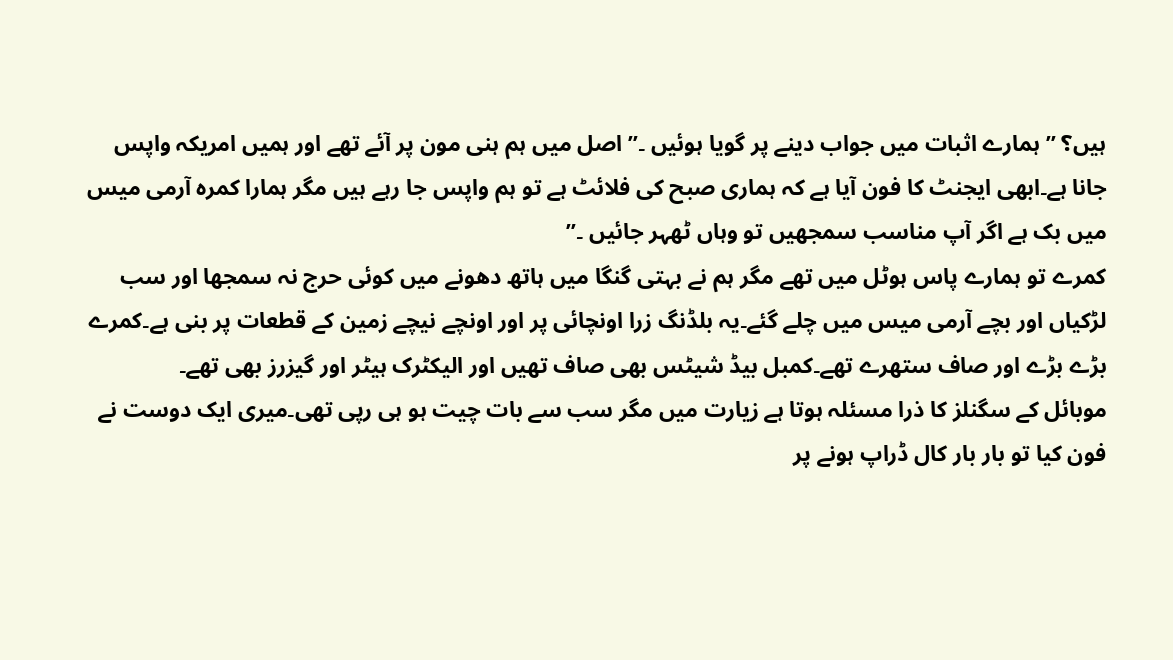ہیں؟ ” ہمارے اثبات میں جواب دینے پر گویا ہوئیں ۔” اصل میں ہم ہنی مون پر آئے تھے اور ہمیں امریکہ واپس جانا ہے۔ابھی ایجنٹ کا فون آیا ہے کہ ہماری صبح کی فلائٹ ہے تو ہم واپس جا رہے ہیں مگر ہمارا کمرہ آرمی میس میں بک ہے اگر آپ مناسب سمجھیں تو وہاں ٹھہر جائیں ۔”
کمرے تو ہمارے پاس ہوٹل میں تھے مگر ہم نے بہتی گنگا میں ہاتھ دھونے میں کوئی حرج نہ سمجھا اور سب لڑکیاں اور بچے آرمی میس میں چلے گئے۔یہ بلڈنگ زرا اونچائی پر اور اونچے نیچے زمین کے قطعات پر بنی ہے۔کمرے بڑے بڑے اور صاف ستھرے تھے۔کمبل بیڈ شیٹس بھی صاف تھیں اور الیکٹرک ہیٹر اور گیزرز بھی تھے۔
موبائل کے سگنلز کا ذرا مسئلہ ہوتا ہے زیارت میں مگر سب سے بات چیت ہو ہی رپی تھی۔میری ایک دوست نے فون کیا تو بار بار کال ڈراپ ہونے پر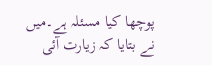پوچھا کیا مسئلہ ہے۔میں نے بتایا کہ زیارت آئی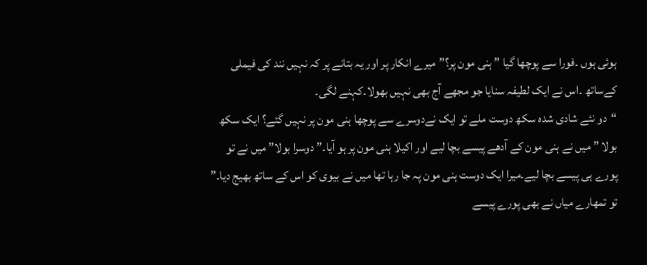ہوئی ہوں ۔فورا سے پوچھا گیا ” ہنی مون پر؟” میرے انکار پر اور یہ بتانے پر کہ نہیں نند کی فیملی کےساتھ ۔اس نے ایک لطیفہ سنایا جو مجھے آج بھی نہیں بھولا۔کہنے لگی۔
“دو نئے شادی شدہ سکھ دوست ملے تو ایک نےدوسرے سے پوچھا ہنی مون پر نہیں گئے؟ ایک سکھ بولا ” میں نے ہنی مون کے آدھے پیسے بچا لیے اور اکیلا ہنی مون پر ہو آیا۔” دوسرا بولا” میں نے تو پورے ہی پیسے بچا لیے۔میرا ایک دوست ہنی مون پہ جا رہا تھا میں نے بیوی کو اس کے ساتھ بھیج دیا۔” تو تمھارے میاں نے بھی پورے پیسے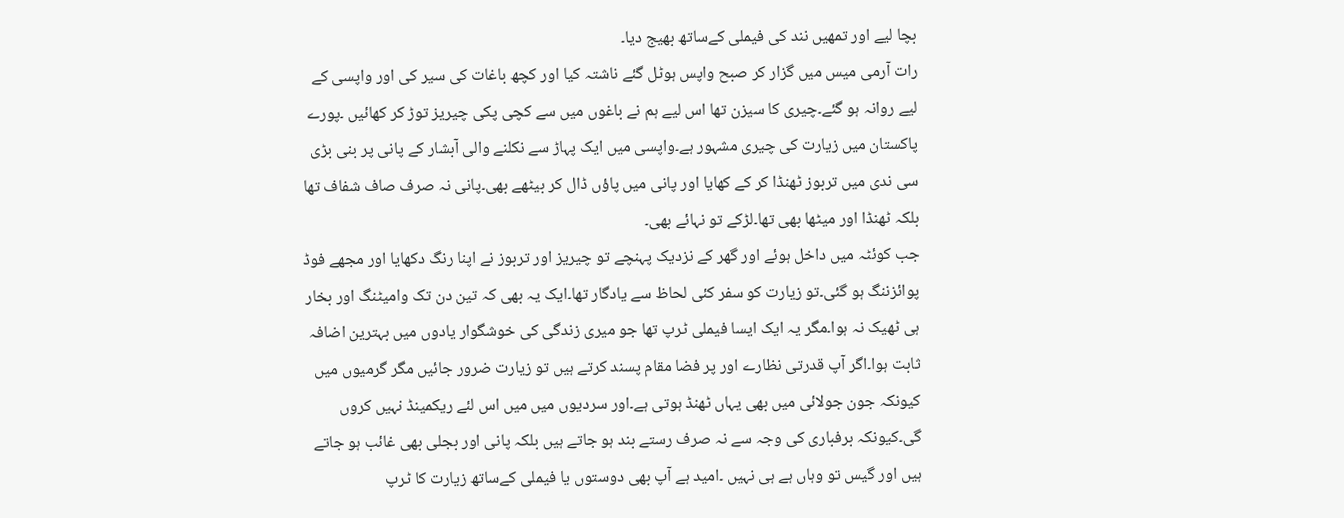بچا لیے اور تمھیں نند کی فیملی کےساتھ بھیج دیا۔
رات آرمی میس میں گزار کر صبح واپس ہوٹل گئے ناشتہ کیا اور کچھ باغات کی سیر کی اور واپسی کے لیے روانہ ہو گئے۔چیری کا سیزن تھا اس لیے ہم نے باغوں میں سے کچی پکی چیریز توڑ کر کھائیں ۔پورے پاکستان میں زیارت کی چیری مشہور ہے۔واپسی میں ایک پہاڑ سے نکلنے والی آبشار کے پانی پر بنی بڑی سی ندی میں تربوز ٹھنڈا کر کے کھایا اور پانی میں پاؤں ڈال کر بیٹھے بھی۔پانی نہ صرف صاف شفاف تھا بلکہ ٹھنڈا اور میٹھا بھی تھا۔لڑکے تو نہائے بھی۔
جب کوئٹہ میں داخل ہوئے اور گھر کے نزدیک پہنچے تو چیریز اور تربوز نے اپنا رنگ دکھایا اور مجھے فوڈ پوائزننگ ہو گئی۔تو زیارت کو سفر کئی لحاظ سے یادگار تھا۔ایک یہ بھی کہ تین دن تک وامیٹنگ اور بخار ہی ٹھیک نہ ہوا۔مگر یہ ایک ایسا فیملی ٹرپ تھا جو میری زندگی کی خوشگوار یادوں میں بہترین اضافہ ثابت ہوا۔اگر آپ قدرتی نظارے اور پر فضا مقام پسند کرتے ہیں تو زیارت ضرور جائیں مگر گرمیوں میں کیونکہ جون جولائی میں بھی یہاں ٹھنڈ ہوتی ہے۔اور سردیوں میں میں اس لئے ریکمینڈ نہیں کروں گی۔کیونکہ برفباری کی وجہ سے نہ صرف رستے بند ہو جاتے ہیں بلکہ پانی اور بجلی بھی غائب ہو جاتے ہیں اور گیس تو وہاں ہے ہی نہیں ۔امید ہے آپ بھی دوستوں یا فیملی کےساتھ زیارت کا ٹرپ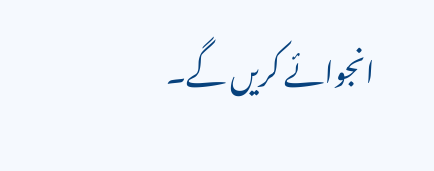انجوائے کریں گے۔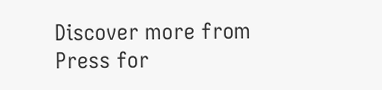Discover more from Press for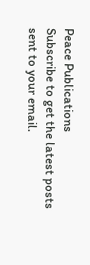Peace Publications
Subscribe to get the latest posts sent to your email.